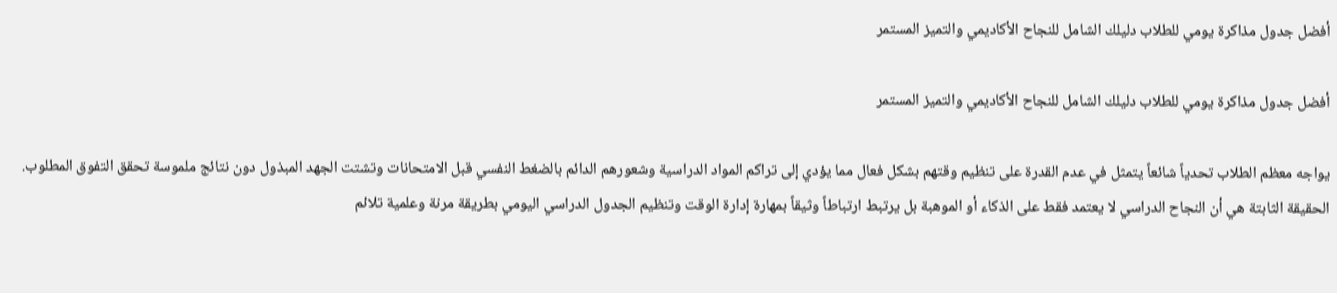أفضل جدول مذاكرة يومي للطلاب دليلك الشامل للنجاح الأكاديمي والتميز المستمر

أفضل جدول مذاكرة يومي للطلاب دليلك الشامل للنجاح الأكاديمي والتميز المستمر

يواجه معظم الطلاب تحدياً شائعاً يتمثل في عدم القدرة على تنظيم وقتهم بشكل فعال مما يؤدي إلى تراكم المواد الدراسية وشعورهم الدائم بالضغط النفسي قبل الامتحانات وتشتت الجهد المبذول دون نتائج ملموسة تحقق التفوق المطلوب. الحقيقة الثابتة هي أن النجاح الدراسي لا يعتمد فقط على الذكاء أو الموهبة بل يرتبط ارتباطاً وثيقاً بمهارة إدارة الوقت وتنظيم الجدول الدراسي اليومي بطريقة مرنة وعلمية تلائم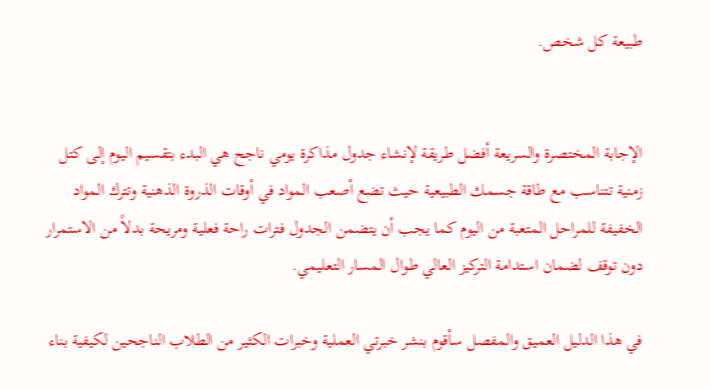طبيعة كل شخص.


الإجابة المختصرة والسريعة أفضل طريقة لإنشاء جدول مذاكرة يومي ناجح هي البدء بتقسيم اليوم إلى كتل زمنية تتناسب مع طاقة جسمك الطبيعية حيث تضع أصعب المواد في أوقات الذروة الذهنية وتترك المواد الخفيفة للمراحل المتعبة من اليوم كما يجب أن يتضمن الجدول فترات راحة فعلية ومريحة بدلاً من الاستمرار دون توقف لضمان استدامة التركيز العالي طوال المسار التعليمي.

في هذا الدليل العميق والمفصل سأقوم بنشر خبرتي العملية وخبرات الكثير من الطلاب الناجحين لكيفية بناء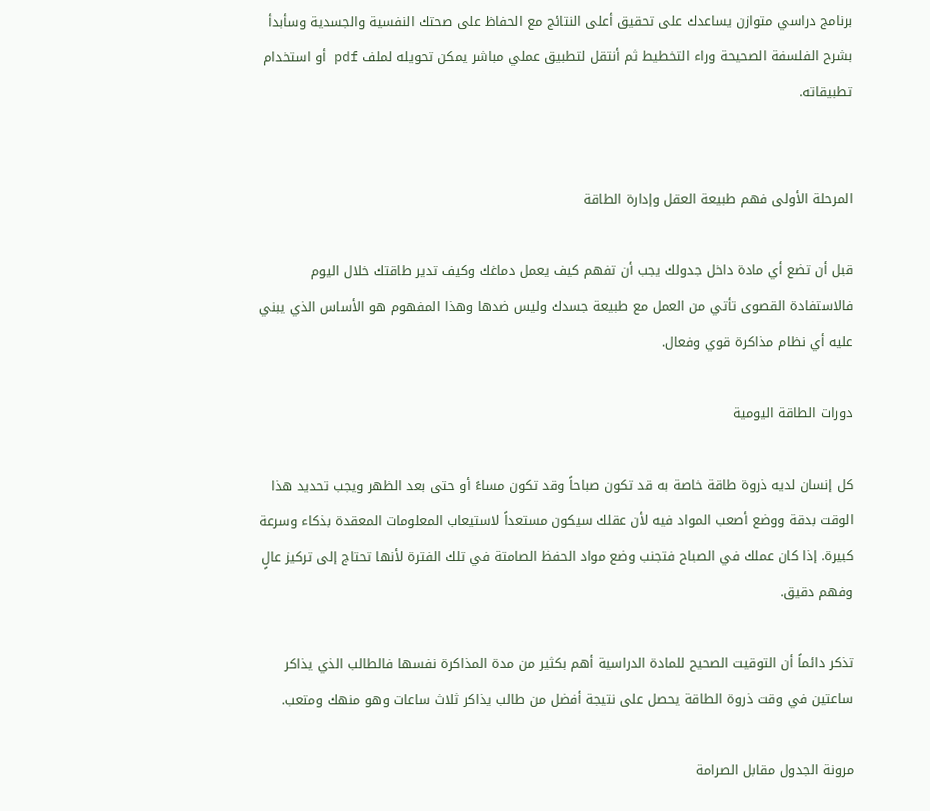برنامج دراسي متوازن يساعدك على تحقيق أعلى النتائج مع الحفاظ على صحتك النفسية والجسدية وسأبدأ بشرح الفلسفة الصحيحة وراء التخطيط ثم أنتقل لتطبيق عملي مباشر يمكن تحويله لملف pdf أو استخدام تطبيقاته.


المرحلة الأولى فهم طبيعة العقل وإدارة الطاقة

قبل أن تضع أي مادة داخل جدولك يجب أن تفهم كيف يعمل دماغك وكيف تدير طاقتك خلال اليوم فالاستفادة القصوى تأتي من العمل مع طبيعة جسدك وليس ضدها وهذا المفهوم هو الأساس الذي يبني عليه أي نظام مذاكرة قوي وفعال.

دورات الطاقة اليومية

كل إنسان لديه ذروة طاقة خاصة به قد تكون صباحاً وقد تكون مساءً أو حتى بعد الظهر ويجب تحديد هذا الوقت بدقة ووضع أصعب المواد فيه لأن عقلك سيكون مستعداً لاستيعاب المعلومات المعقدة بذكاء وسرعة كبيرة. إذا كان عملك في الصباح فتجنب وضع مواد الحفظ الصامتة في تلك الفترة لأنها تحتاج إلى تركيز عالٍ وفهم دقيق.

تذكر دائماً أن التوقيت الصحيح للمادة الدراسية أهم بكثير من مدة المذاكرة نفسها فالطالب الذي يذاكر ساعتين في وقت ذروة الطاقة يحصل على نتيجة أفضل من طالب يذاكر ثلاث ساعات وهو منهك ومتعب.

مرونة الجدول مقابل الصرامة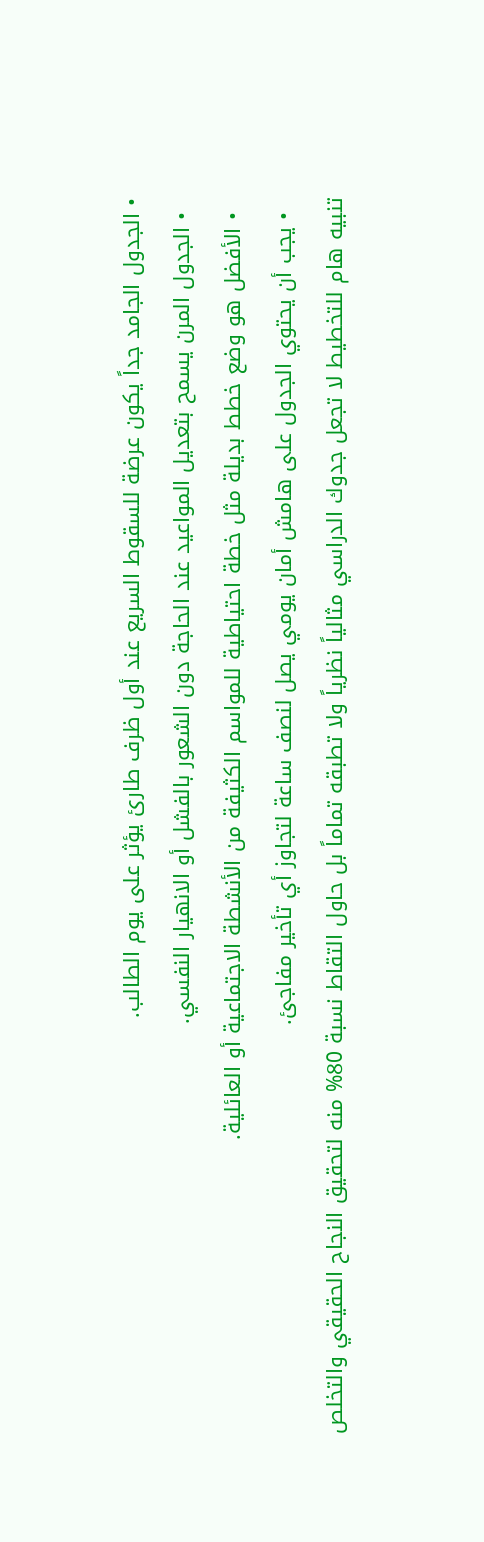• الجدول الجامد جداً يكون عرضة للسقوط السريع عند أول ظرف طارئ يؤثر على يوم الطالب.
  • الجدول المرن يسمح بتعديل المواعيد عند الحاجة دون الشعور بالفشل أو الانهيار النفسي.
  • الأفضل هو وضع خطط بديلة مثل خطة احتياطية للمواسم الكثيفة من الأنشطة الاجتماعية أو العائلية.
  • يجب أن يحتوي الجدول على هامش أمان يومي يصل لنصف ساعة لتجاوز أي تأخير مفاجئ.
تنبيه هام للتخطيط لا تجعل جدوك الدراسي مثالياً نظرياً ولا تطبقه تماماً بل حاول التقاط نسبة 80% منه لتحقيق النجاح الحقيقي والتخلص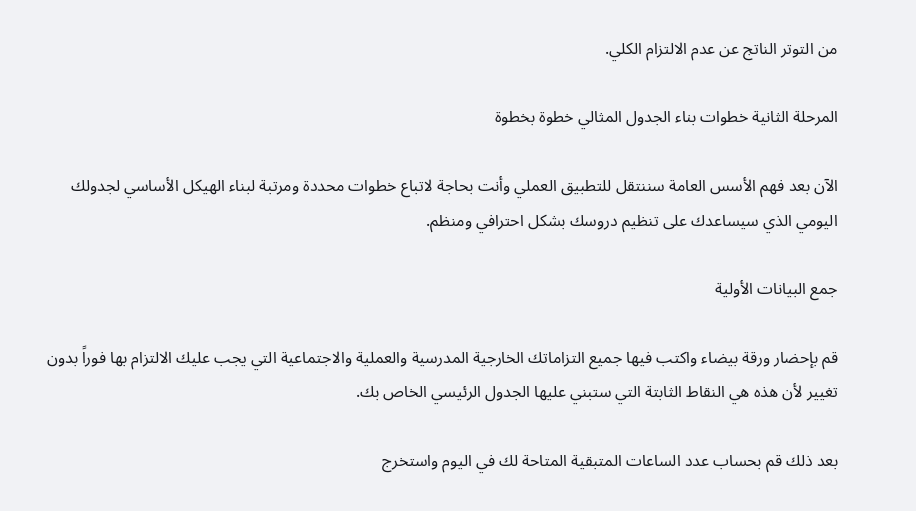من التوتر الناتج عن عدم الالتزام الكلي.

المرحلة الثانية خطوات بناء الجدول المثالي خطوة بخطوة

الآن بعد فهم الأسس العامة سننتقل للتطبيق العملي وأنت بحاجة لاتباع خطوات محددة ومرتبة لبناء الهيكل الأساسي لجدولك اليومي الذي سيساعدك على تنظيم دروسك بشكل احترافي ومنظم.

جمع البيانات الأولية

قم بإحضار ورقة بيضاء واكتب فيها جميع التزاماتك الخارجية المدرسية والعملية والاجتماعية التي يجب عليك الالتزام بها فوراً بدون تغيير لأن هذه هي النقاط الثابتة التي ستبني عليها الجدول الرئيسي الخاص بك.

بعد ذلك قم بحساب عدد الساعات المتبقية المتاحة لك في اليوم واستخرج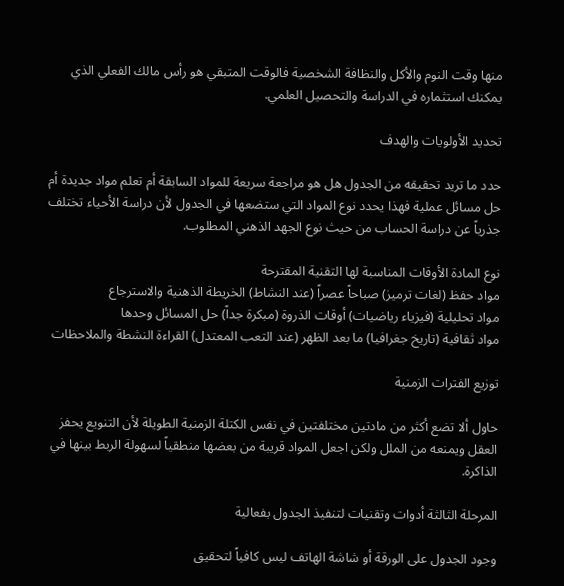منها وقت النوم والأكل والنظافة الشخصية فالوقت المتبقي هو رأس مالك الفعلي الذي يمكنك استثماره في الدراسة والتحصيل العلمي.

تحديد الأولويات والهدف

حدد ما تريد تحقيقه من الجدول هل هو مراجعة سريعة للمواد السابقة أم تعلم مواد جديدة أم حل مسائل عملية فهذا يحدد نوع المواد التي ستضعها في الجدول لأن دراسة الأحياء تختلف جذرياً عن دراسة الحساب من حيث نوع الجهد الذهني المطلوب.

نوع المادة الأوقات المناسبة لها التقنية المقترحة
مواد حفظ (لغات ترميز) صباحاً عصراً (عند النشاط) الخريطة الذهنية والاسترجاع
مواد تحليلية (فيزياء رياضيات) أوقات الذروة (مبكرة جداً) حل المسائل وحدها
مواد ثقافية (تاريخ جغرافيا) ما بعد الظهر (عند التعب المعتدل) القراءة النشطة والملاحظات

توزيع الفترات الزمنية

حاول ألا تضع أكثر من مادتين مختلفتين في نفس الكتلة الزمنية الطويلة لأن التنويع يحفز العقل ويمنعه من الملل ولكن اجعل المواد قريبة من بعضها منطقياً لسهولة الربط بينها في الذاكرة.

المرحلة الثالثة أدوات وتقنيات لتنفيذ الجدول بفعالية

وجود الجدول على الورقة أو شاشة الهاتف ليس كافياً لتحقيق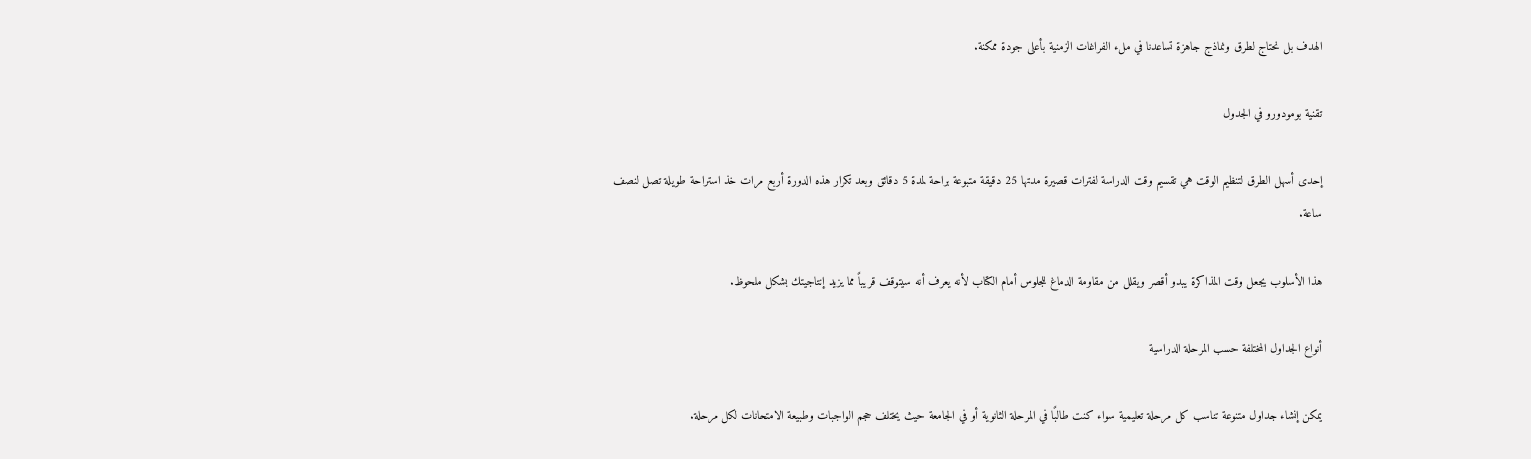الهدف بل نحتاج لطرق ونماذج جاهزة تساعدنا في ملء الفراغات الزمنية بأعلى جودة ممكنة.

تقنية بومودورو في الجدول

إحدى أسهل الطرق لتنظيم الوقت هي تقسيم وقت الدراسة لفترات قصيرة مدتها 25 دقيقة متبوعة براحة لمدة 5 دقائق وبعد تكرار هذه الدورة أربع مرات خذ استراحة طويلة تصل لنصف ساعة.

هذا الأسلوب يجعل وقت المذاكرة يبدو أقصر ويقلل من مقاومة الدماغ للجلوس أمام الكتاب لأنه يعرف أنه سيتوقف قريباً مما يزيد إنتاجيتك بشكل ملحوظ.

أنواع الجداول المختلفة حسب المرحلة الدراسية

يمكن إنشاء جداول متنوعة تناسب كل مرحلة تعليمية سواء كنت طالبًا في المرحلة الثانوية أو في الجامعة حيث يختلف حجم الواجبات وطبيعة الامتحانات لكل مرحلة.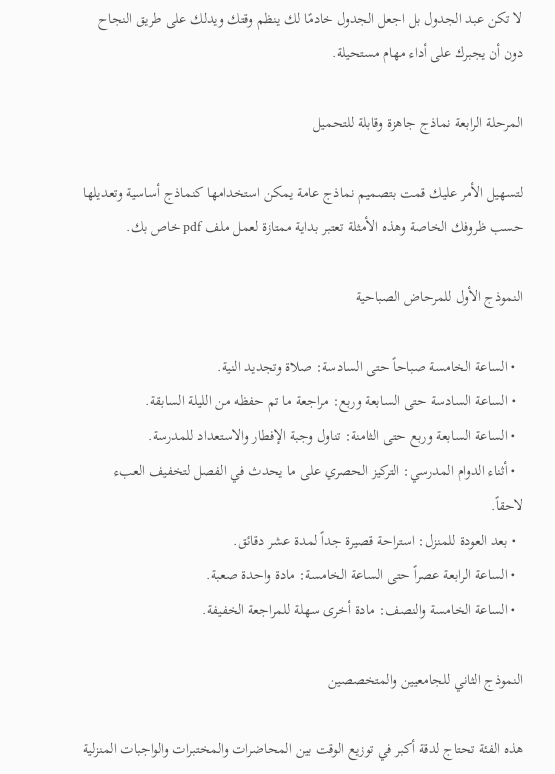لا تكن عبد الجدول بل اجعل الجدول خادمًا لك ينظم وقتك ويدلك على طريق النجاح دون أن يجبرك على أداء مهام مستحيلة.

المرحلة الرابعة نماذج جاهزة وقابلة للتحميل

لتسهيل الأمر عليك قمت بتصميم نماذج عامة يمكن استخدامها كنماذج أساسية وتعديلها حسب ظروفك الخاصة وهذه الأمثلة تعتبر بداية ممتازة لعمل ملف pdf خاص بك.

النموذج الأول للمرحاض الصباحية

  • الساعة الخامسة صباحاً حتى السادسة: صلاة وتجديد النية.
  • الساعة السادسة حتى السابعة وربع: مراجعة ما تم حفظه من الليلة السابقة.
  • الساعة السابعة وربع حتى الثامنة: تناول وجبة الإفطار والاستعداد للمدرسة.
  • أثناء الدوام المدرسي: التركيز الحصري على ما يحدث في الفصل لتخفيف العبء لاحقاً.
  • بعد العودة للمنزل: استراحة قصيرة جداً لمدة عشر دقائق.
  • الساعة الرابعة عصراً حتى الساعة الخامسة: مادة واحدة صعبة.
  • الساعة الخامسة والنصف: مادة أخرى سهلة للمراجعة الخفيفة.

النموذج الثاني للجامعيين والمتخصصين

هذه الفئة تحتاج لدقة أكبر في توزيع الوقت بين المحاضرات والمختبرات والواجبات المنزلية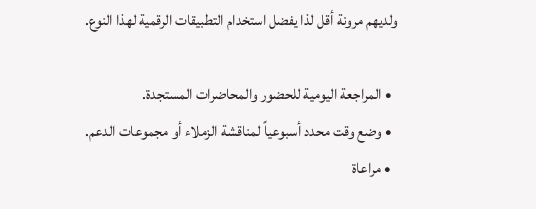ولديهم مرونة أقل لذا يفضل استخدام التطبيقات الرقمية لهذا النوع.

  • المراجعة اليومية للحضور والمحاضرات المستجدة.
  • وضع وقت محدد أسبوعياً لمناقشة الزملاء أو مجموعات الدعم.
  • مراعاة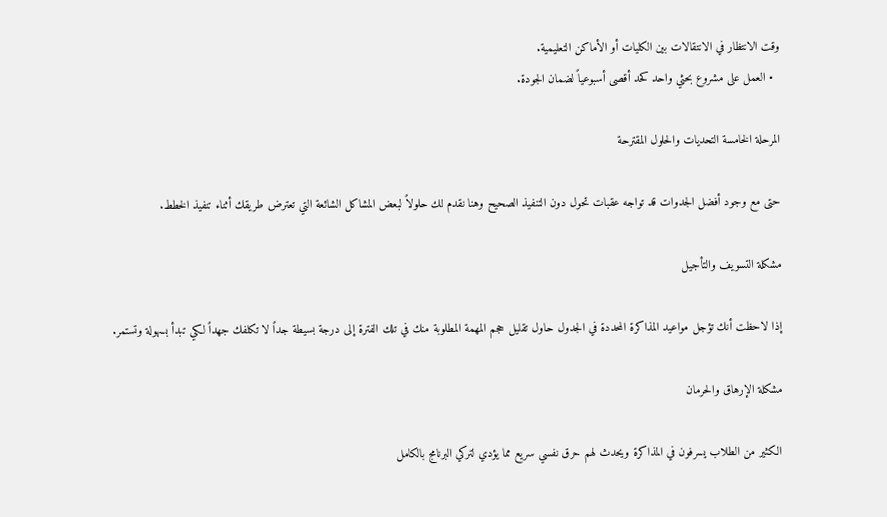وقت الانتظار في الانتقالات بين الكليات أو الأماكن التعليمية.
  • العمل على مشروع بحثي واحد كحد أقصى أسبوعياً لضمان الجودة.

المرحلة الخامسة التحديات والحلول المقترحة

حتى مع وجود أفضل الجدوات قد تواجه عقبات تحول دون التنفيذ الصحيح وهنا نقدم لك حلولاً لبعض المشاكل الشائعة التي تعترض طريقك أثناء تنفيذ الخطط.

مشكلة التسويف والتأجيل

إذا لاحظت أنك تؤجل مواعيد المذاكرة المحددة في الجدول حاول تقليل حجم المهمة المطلوبة منك في تلك الفترة إلى درجة بسيطة جداً لا تكلفك جهداً لكي تبدأ بسهولة وتستمر.

مشكلة الإرهاق والحرمان

الكثير من الطلاب يسرفون في المذاكرة ويحدث لهم حرق نفسي سريع مما يؤدي لتركي البرنامج بالكامل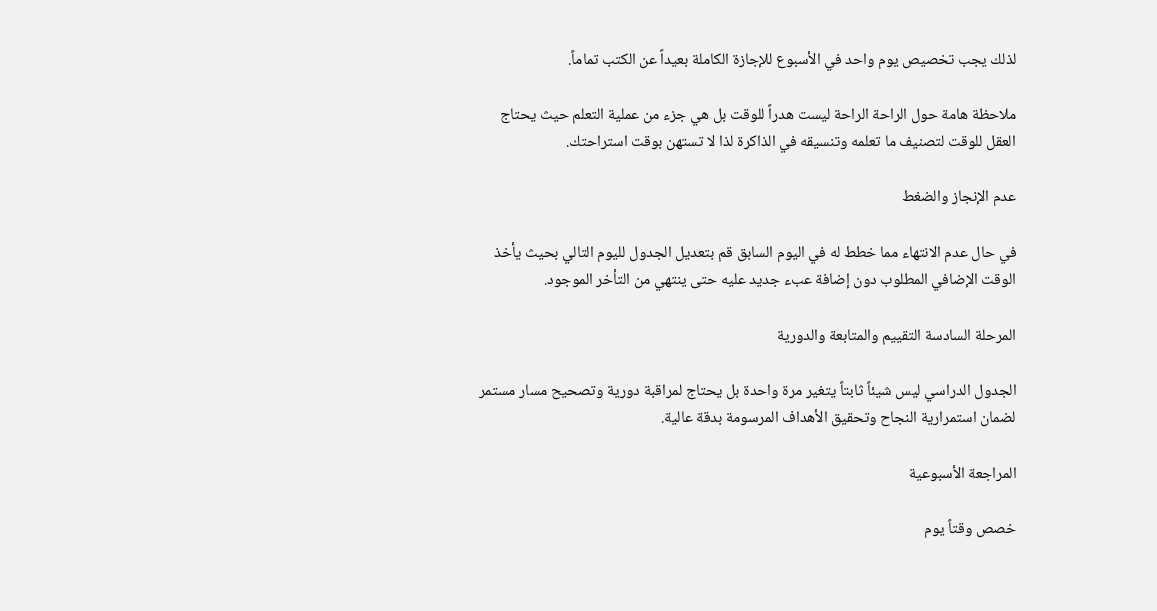لذلك يجب تخصيص يوم واحد في الأسبوع للإجازة الكاملة بعيداً عن الكتب تماماً.

ملاحظة هامة حول الراحة الراحة ليست هدراً للوقت بل هي جزء من عملية التعلم حيث يحتاج العقل للوقت لتصنيف ما تعلمه وتنسيقه في الذاكرة لذا لا تستهن بوقت استراحتك.

عدم الإنجاز والضغط

في حال عدم الانتهاء مما خطط له في اليوم السابق قم بتعديل الجدول لليوم التالي بحيث يأخذ الوقت الإضافي المطلوب دون إضافة عبء جديد عليه حتى ينتهي من التأخر الموجود.

المرحلة السادسة التقييم والمتابعة والدورية

الجدول الدراسي ليس شيئاً ثابتاً يتغير مرة واحدة بل يحتاج لمراقبة دورية وتصحيح مسار مستمر لضمان استمرارية النجاح وتحقيق الأهداف المرسومة بدقة عالية.

المراجعة الأسبوعية

خصص وقتاً يوم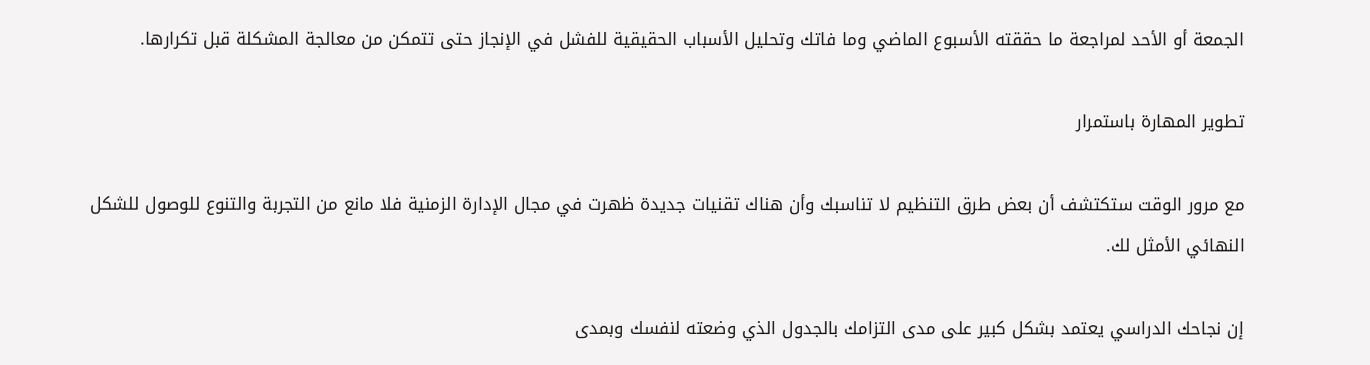الجمعة أو الأحد لمراجعة ما حققته الأسبوع الماضي وما فاتك وتحليل الأسباب الحقيقية للفشل في الإنجاز حتى تتمكن من معالجة المشكلة قبل تكرارها.

تطوير المهارة باستمرار

مع مرور الوقت ستكتشف أن بعض طرق التنظيم لا تناسبك وأن هناك تقنيات جديدة ظهرت في مجال الإدارة الزمنية فلا مانع من التجربة والتنوع للوصول للشكل النهائي الأمثل لك.

إن نجاحك الدراسي يعتمد بشكل كبير على مدى التزامك بالجدول الذي وضعته لنفسك وبمدى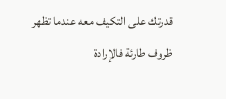قدرتك على التكيف معه عندما تظهر ظروف طارئة فالإرادة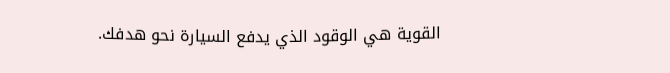القوية هي الوقود الذي يدفع السيارة نحو هدفك.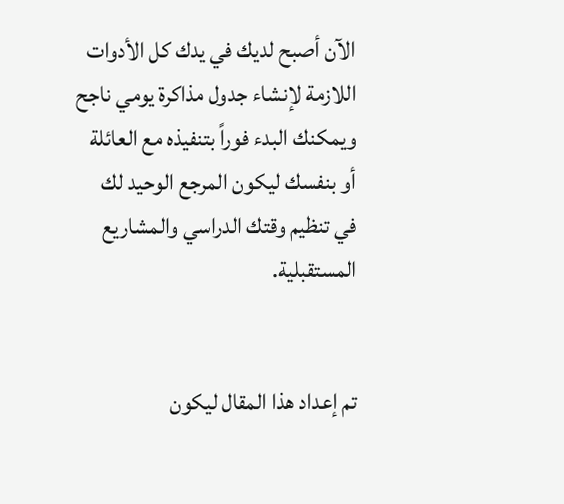الآن أصبح لديك في يدك كل الأدوات اللازمة لإنشاء جدول مذاكرة يومي ناجح ويمكنك البدء فوراً بتنفيذه مع العائلة أو بنفسك ليكون المرجع الوحيد لك في تنظيم وقتك الدراسي والمشاريع المستقبلية.


تم إعداد هذا المقال ليكون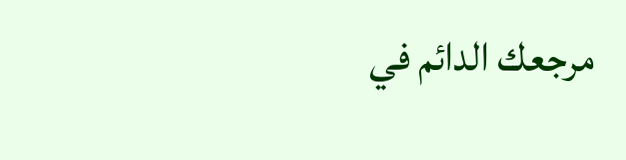مرجعك الدائم في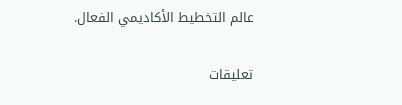عالم التخطيط الأكاديمي الفعال.

تعليقات